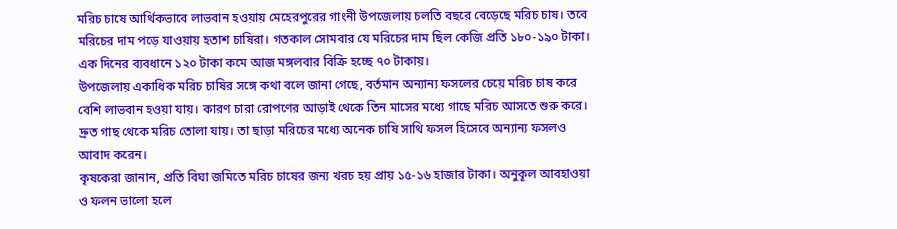মরিচ চাষে আর্থিকভাবে লাভবান হওয়ায় মেহেরপুরের গাংনী উপজেলায় চলতি বছরে বেড়েছে মরিচ চাষ। তবে মরিচের দাম পড়ে যাওয়ায় হতাশ চাষিরা। গতকাল সোমবার যে মরিচের দাম ছিল কেজি প্রতি ১৮০-১৯০ টাকা। এক দিনের ব্যবধানে ১২০ টাকা কমে আজ মঙ্গলবার বিক্রি হচ্ছে ৭০ টাকায়।
উপজেলায় একাধিক মরিচ চাষির সঙ্গে কথা বলে জানা গেছে, বর্তমান অন্যান্য ফসলের চেয়ে মরিচ চাষ করে বেশি লাভবান হওয়া যায়। কারণ চারা রোপণের আড়াই থেকে তিন মাসের মধ্যে গাছে মরিচ আসতে শুরু করে। দ্রুত গাছ থেকে মরিচ তোলা যায়। তা ছাড়া মরিচের মধ্যে অনেক চাষি সাথি ফসল হিসেবে অন্যান্য ফসলও আবাদ করেন।
কৃষকেরা জানান, প্রতি বিঘা জমিতে মরিচ চাষের জন্য খরচ হয় প্রায় ১৫-১৬ হাজার টাকা। অনুকূল আবহাওয়া ও ফলন ভালো হলে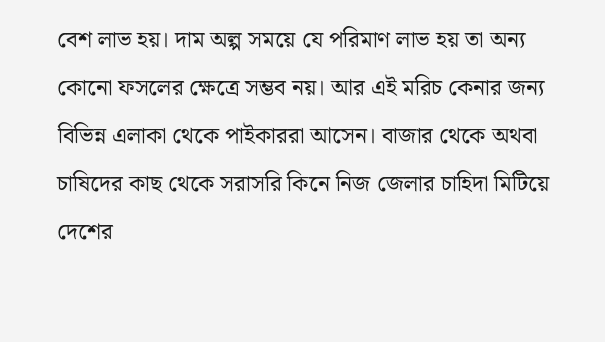বেশ লাভ হয়। দাম অল্প সময়ে যে পরিমাণ লাভ হয় তা অন্য কোনো ফসলের ক্ষেত্রে সম্ভব নয়। আর এই মরিচ কেনার জন্য বিভিন্ন এলাকা থেকে পাইকাররা আসেন। বাজার থেকে অথবা চাষিদের কাছ থেকে সরাসরি কিনে নিজ জেলার চাহিদা মিটিয়ে দেশের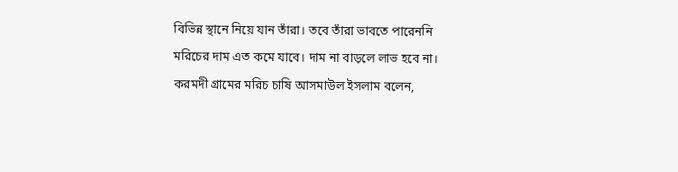বিভিন্ন স্থানে নিয়ে যান তাঁরা। তবে তাঁরা ভাবতে পারেননি মরিচের দাম এত কমে যাবে। দাম না বাড়লে লাভ হবে না।
করমদী গ্রামের মরিচ চাষি আসমাউল ইসলাম বলেন,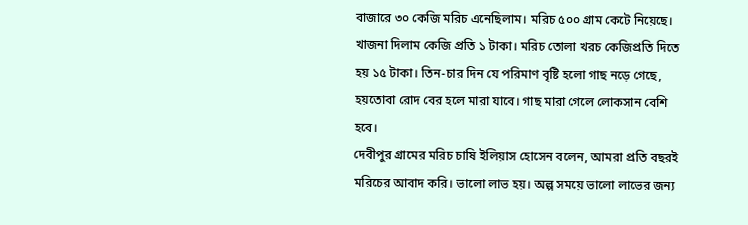বাজারে ৩০ কেজি মরিচ এনেছিলাম। মরিচ ৫০০ গ্রাম কেটে নিয়েছে। খাজনা দিলাম কেজি প্রতি ১ টাকা। মরিচ তোলা খরচ কেজিপ্রতি দিতে হয় ১৫ টাকা। তিন-চার দিন যে পরিমাণ বৃষ্টি হলো গাছ নড়ে গেছে, হয়তোবা রোদ বের হলে মারা যাবে। গাছ মারা গেলে লোকসান বেশি হবে।
দেবীপুর গ্রামের মরিচ চাষি ইলিয়াস হোসেন বলেন, আমরা প্রতি বছরই মরিচের আবাদ করি। ভালো লাভ হয়। অল্প সময়ে ভালো লাভের জন্য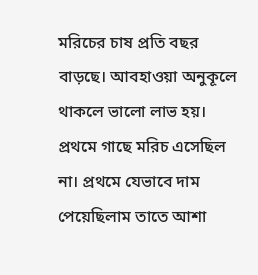মরিচের চাষ প্রতি বছর বাড়ছে। আবহাওয়া অনুকূলে থাকলে ভালো লাভ হয়। প্রথমে গাছে মরিচ এসেছিল না। প্রথমে যেভাবে দাম পেয়েছিলাম তাতে আশা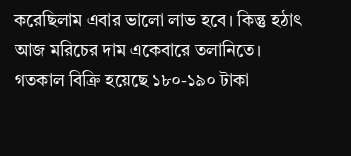করেছিলাম এবার ভালো লাভ হবে। কিন্তু হঠাৎ আজ মরিচের দাম একেবারে তলানিতে। গতকাল বিক্রি হয়েছে ১৮০-১৯০ টাকা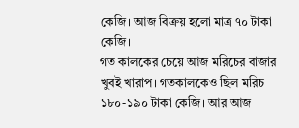কেজি। আজ বিক্রয় হলো মাত্র ৭০ টাকা কেজি।
গত কালকের চেয়ে আজ মরিচের বাজার খুবই খারাপ। গতকালকেও ছিল মরিচ ১৮০-১৯০ টাকা কেজি। আর আজ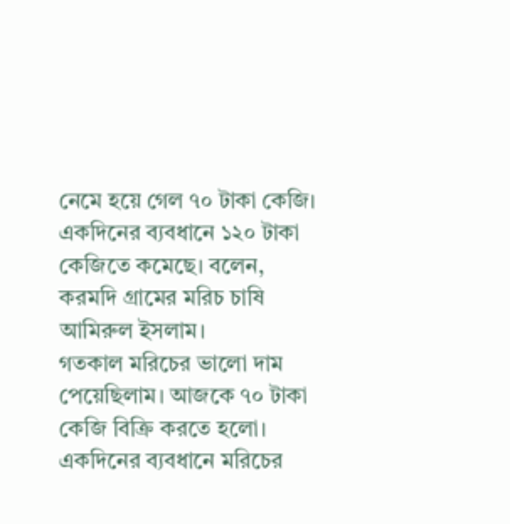নেমে হয়ে গেল ৭০ টাকা কেজি। একদিনের ব্যবধানে ১২০ টাকা কেজিতে কমেছে। বলেন, করমদি গ্রামের মরিচ চাষি আমিরুল ইসলাম।
গতকাল মরিচের ভালো দাম পেয়েছিলাম। আজকে ৭০ টাকা কেজি বিক্রি করতে হলো। একদিনের ব্যবধানে মরিচের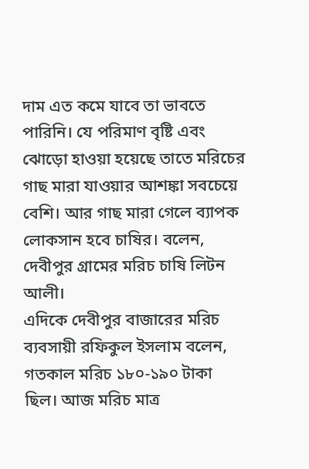দাম এত কমে যাবে তা ভাবতে পারিনি। যে পরিমাণ বৃষ্টি এবং ঝোড়ো হাওয়া হয়েছে তাতে মরিচের গাছ মারা যাওয়ার আশঙ্কা সবচেয়ে বেশি। আর গাছ মারা গেলে ব্যাপক লোকসান হবে চাষির। বলেন, দেবীপুর গ্রামের মরিচ চাষি লিটন আলী।
এদিকে দেবীপুর বাজারের মরিচ ব্যবসায়ী রফিকুল ইসলাম বলেন, গতকাল মরিচ ১৮০-১৯০ টাকা ছিল। আজ মরিচ মাত্র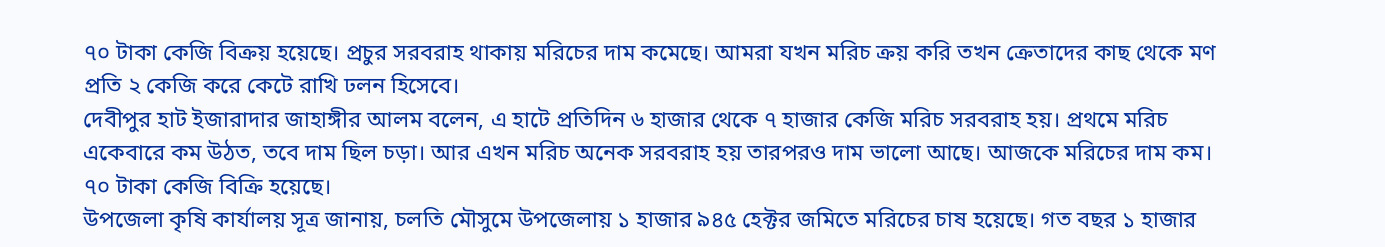৭০ টাকা কেজি বিক্রয় হয়েছে। প্রচুর সরবরাহ থাকায় মরিচের দাম কমেছে। আমরা যখন মরিচ ক্রয় করি তখন ক্রেতাদের কাছ থেকে মণ প্রতি ২ কেজি করে কেটে রাখি ঢলন হিসেবে।
দেবীপুর হাট ইজারাদার জাহাঙ্গীর আলম বলেন, এ হাটে প্রতিদিন ৬ হাজার থেকে ৭ হাজার কেজি মরিচ সরবরাহ হয়। প্রথমে মরিচ একেবারে কম উঠত, তবে দাম ছিল চড়া। আর এখন মরিচ অনেক সরবরাহ হয় তারপরও দাম ভালো আছে। আজকে মরিচের দাম কম। ৭০ টাকা কেজি বিক্রি হয়েছে।
উপজেলা কৃষি কার্যালয় সূত্র জানায়, চলতি মৌসুমে উপজেলায় ১ হাজার ৯৪৫ হেক্টর জমিতে মরিচের চাষ হয়েছে। গত বছর ১ হাজার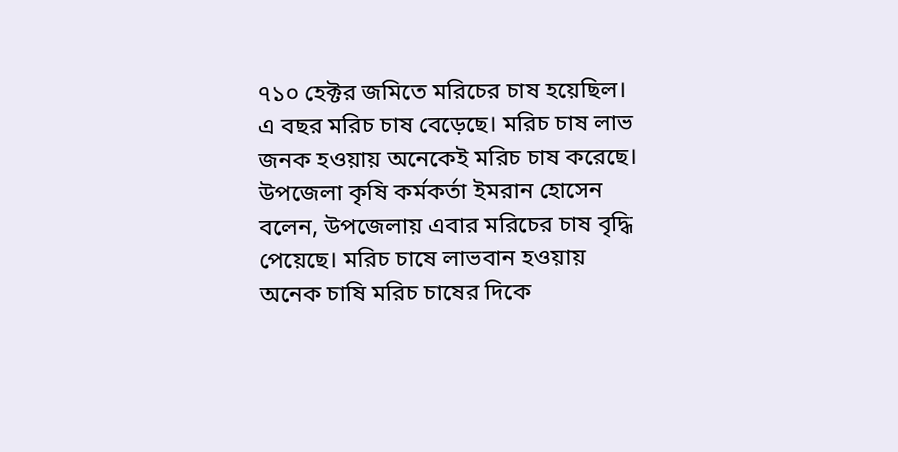৭১০ হেক্টর জমিতে মরিচের চাষ হয়েছিল। এ বছর মরিচ চাষ বেড়েছে। মরিচ চাষ লাভ জনক হওয়ায় অনেকেই মরিচ চাষ করেছে।
উপজেলা কৃষি কর্মকর্তা ইমরান হোসেন বলেন, উপজেলায় এবার মরিচের চাষ বৃদ্ধি পেয়েছে। মরিচ চাষে লাভবান হওয়ায় অনেক চাষি মরিচ চাষের দিকে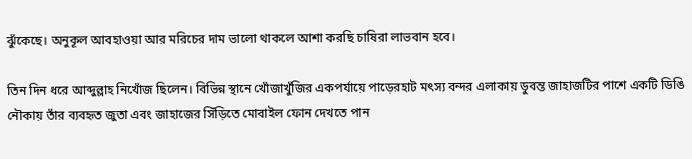ঝুঁকেছে। অনুকূল আবহাওয়া আর মরিচের দাম ভালো থাকলে আশা করছি চাষিরা লাভবান হবে।

তিন দিন ধরে আব্দুল্লাহ নিখোঁজ ছিলেন। বিভিন্ন স্থানে খোঁজাখুঁজির একপর্যায়ে পাড়েরহাট মৎস্য বন্দর এলাকায় ডুবন্ত জাহাজটির পাশে একটি ডিঙি নৌকায় তাঁর ব্যবহৃত জুতা এবং জাহাজের সিঁড়িতে মোবাইল ফোন দেখতে পান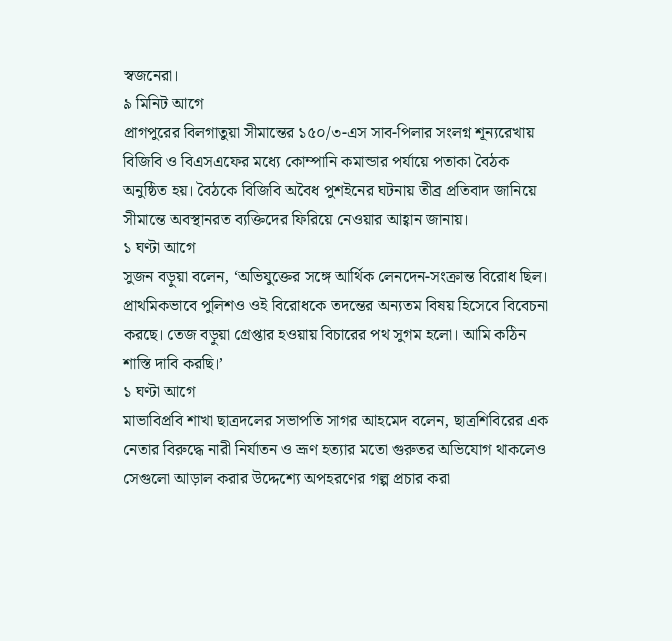স্বজনেরা।
৯ মিনিট আগে
প্রাগপুরের বিলগাতুয়া সীমান্তের ১৫০/৩-এস সাব-পিলার সংলগ্ন শূন্যরেখায় বিজিবি ও বিএসএফের মধ্যে কোম্পানি কমান্ডার পর্যায়ে পতাকা বৈঠক অনুষ্ঠিত হয়। বৈঠকে বিজিবি অবৈধ পুশইনের ঘটনায় তীব্র প্রতিবাদ জানিয়ে সীমান্তে অবস্থানরত ব্যক্তিদের ফিরিয়ে নেওয়ার আহ্বান জানায়।
১ ঘণ্টা আগে
সুজন বড়ুয়া বলেন, ‘অভিযুক্তের সঙ্গে আর্থিক লেনদেন-সংক্রান্ত বিরোধ ছিল। প্রাথমিকভাবে পুলিশও ওই বিরোধকে তদন্তের অন্যতম বিষয় হিসেবে বিবেচনা করছে। তেজ বড়ুয়া গ্রেপ্তার হওয়ায় বিচারের পথ সুগম হলো। আমি কঠিন শাস্তি দাবি করছি।’
১ ঘণ্টা আগে
মাভাবিপ্রবি শাখা ছাত্রদলের সভাপতি সাগর আহমেদ বলেন, ছাত্রশিবিরের এক নেতার বিরুদ্ধে নারী নির্যাতন ও ভ্রূণ হত্যার মতো গুরুতর অভিযোগ থাকলেও সেগুলো আড়াল করার উদ্দেশ্যে অপহরণের গল্প প্রচার করা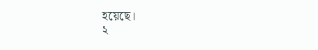হয়েছে।
২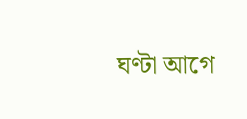ঘণ্টা আগে